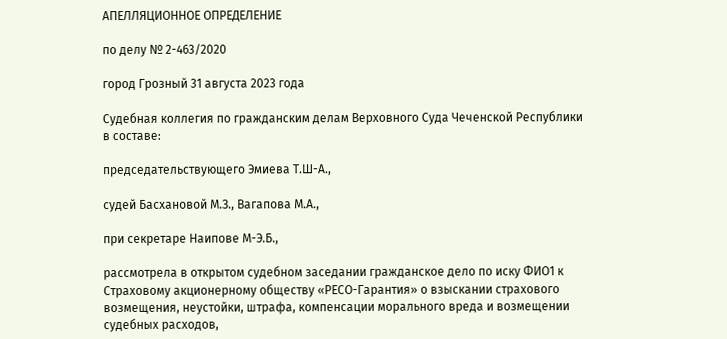АПЕЛЛЯЦИОННОЕ ОПРЕДЕЛЕНИЕ

по делу № 2-463/2020

город Грозный 31 августа 2023 года

Судебная коллегия по гражданским делам Верховного Суда Чеченской Республики в составе:

председательствующего Эмиева Т.Ш-А.,

судей Басхановой М.З., Вагапова М.А.,

при секретаре Наипове М-Э.Б.,

рассмотрела в открытом судебном заседании гражданское дело по иску ФИО1 к Страховому акционерному обществу «РЕСО-Гарантия» о взыскании страхового возмещения, неустойки, штрафа, компенсации морального вреда и возмещении судебных расходов,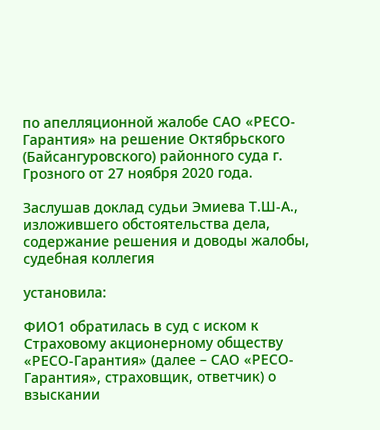по апелляционной жалобе САО «РЕСО-Гарантия» на решение Октябрьского (Байсангуровского) районного суда г. Грозного от 27 ноября 2020 года.

Заслушав доклад судьи Эмиева Т.Ш-А., изложившего обстоятельства дела, содержание решения и доводы жалобы, судебная коллегия

установила:

ФИО1 обратилась в суд с иском к Страховому акционерному обществу «РЕСО-Гарантия» (далее – САО «РЕСО-Гарантия», страховщик, ответчик) о взыскании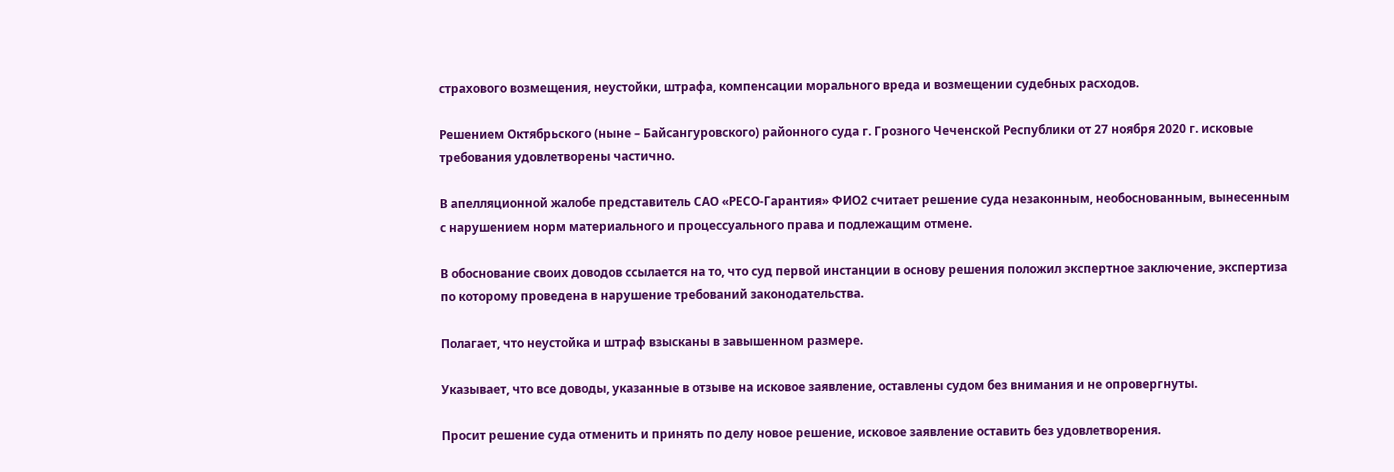страхового возмещения, неустойки, штрафа, компенсации морального вреда и возмещении судебных расходов.

Решением Октябрьского (ныне – Байсангуровского) районного суда г. Грозного Чеченской Республики от 27 ноября 2020 г. исковые требования удовлетворены частично.

В апелляционной жалобе представитель САО «РЕСО-Гарантия» ФИО2 считает решение суда незаконным, необоснованным, вынесенным с нарушением норм материального и процессуального права и подлежащим отмене.

В обоснование своих доводов ссылается на то, что суд первой инстанции в основу решения положил экспертное заключение, экспертиза по которому проведена в нарушение требований законодательства.

Полагает, что неустойка и штраф взысканы в завышенном размере.

Указывает, что все доводы, указанные в отзыве на исковое заявление, оставлены судом без внимания и не опровергнуты.

Просит решение суда отменить и принять по делу новое решение, исковое заявление оставить без удовлетворения.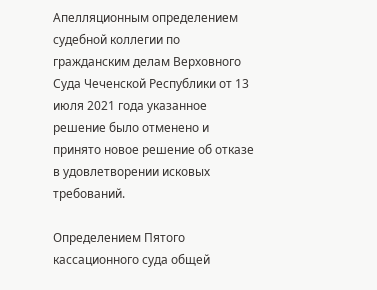Апелляционным определением судебной коллегии по гражданским делам Верховного Суда Чеченской Республики от 13 июля 2021 года указанное решение было отменено и принято новое решение об отказе в удовлетворении исковых требований.

Определением Пятого кассационного суда общей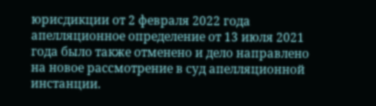юрисдикции от 2 февраля 2022 года апелляционное определение от 13 июля 2021 года было также отменено и дело направлено на новое рассмотрение в суд апелляционной инстанции.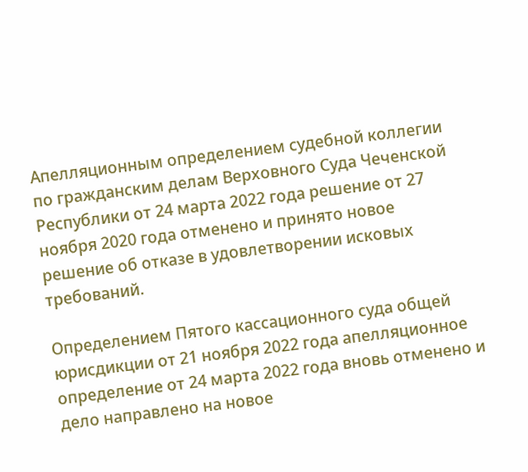Апелляционным определением судебной коллегии по гражданским делам Верховного Суда Чеченской Республики от 24 марта 2022 года решение от 27 ноября 2020 года отменено и принято новое решение об отказе в удовлетворении исковых требований.

Определением Пятого кассационного суда общей юрисдикции от 21 ноября 2022 года апелляционное определение от 24 марта 2022 года вновь отменено и дело направлено на новое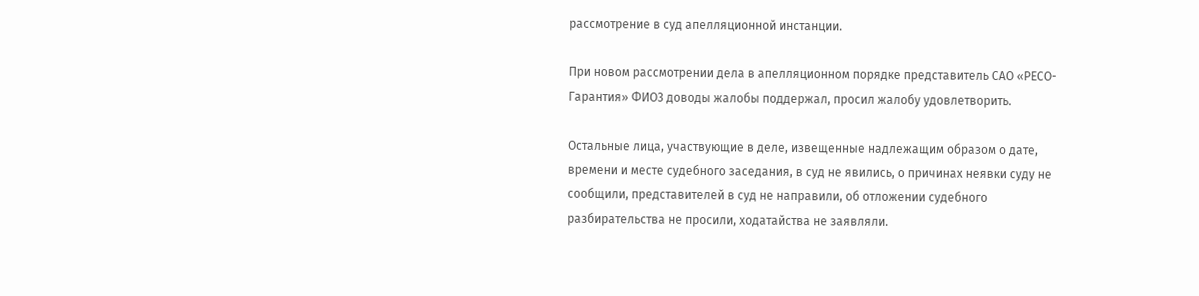рассмотрение в суд апелляционной инстанции.

При новом рассмотрении дела в апелляционном порядке представитель САО «РЕСО-Гарантия» ФИО3 доводы жалобы поддержал, просил жалобу удовлетворить.

Остальные лица, участвующие в деле, извещенные надлежащим образом о дате, времени и месте судебного заседания, в суд не явились, о причинах неявки суду не сообщили, представителей в суд не направили, об отложении судебного разбирательства не просили, ходатайства не заявляли.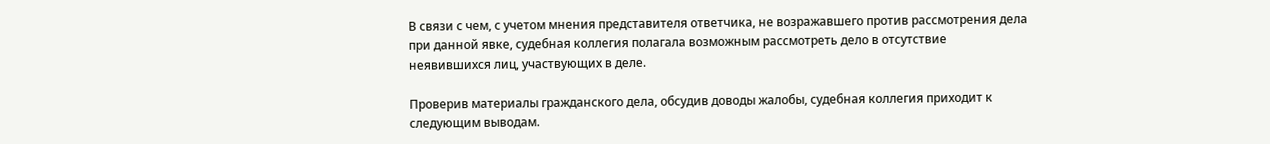В связи с чем, с учетом мнения представителя ответчика, не возражавшего против рассмотрения дела при данной явке, судебная коллегия полагала возможным рассмотреть дело в отсутствие неявившихся лиц, участвующих в деле.

Проверив материалы гражданского дела, обсудив доводы жалобы, судебная коллегия приходит к следующим выводам.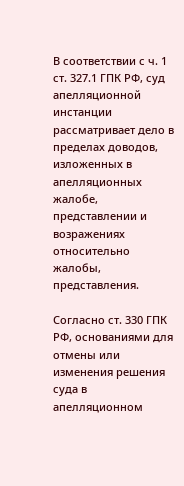В соответствии с ч. 1 ст. 327.1 ГПК РФ, суд апелляционной инстанции рассматривает дело в пределах доводов, изложенных в апелляционных жалобе, представлении и возражениях относительно жалобы, представления.

Согласно ст. 330 ГПК РФ, основаниями для отмены или изменения решения суда в апелляционном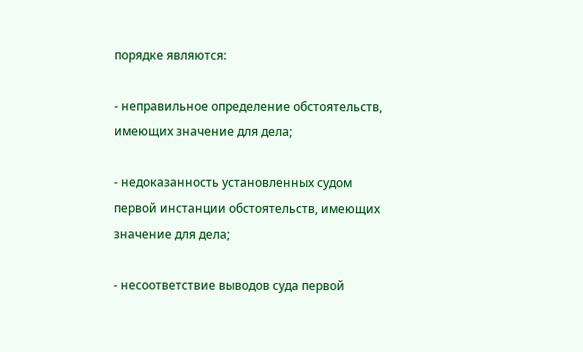порядке являются:

- неправильное определение обстоятельств, имеющих значение для дела;

- недоказанность установленных судом первой инстанции обстоятельств, имеющих значение для дела;

- несоответствие выводов суда первой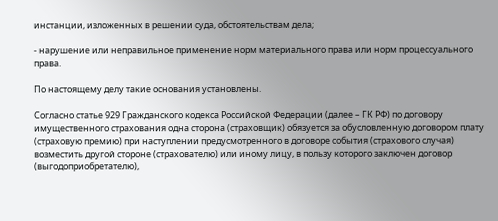инстанции, изложенных в решении суда, обстоятельствам дела;

- нарушение или неправильное применение норм материального права или норм процессуального права.

По настоящему делу такие основания установлены.

Согласно статье 929 Гражданского кодекса Российской Федерации (далее – ГК РФ) по договору имущественного страхования одна сторона (страховщик) обязуется за обусловленную договором плату (страховую премию) при наступлении предусмотренного в договоре события (страхового случая) возместить другой стороне (страхователю) или иному лицу, в пользу которого заключен договор (выгодоприобретателю),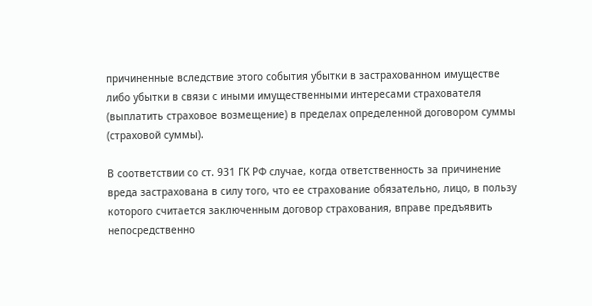причиненные вследствие этого события убытки в застрахованном имуществе либо убытки в связи с иными имущественными интересами страхователя (выплатить страховое возмещение) в пределах определенной договором суммы (страховой суммы).

В соответствии со ст. 931 ГК РФ случае, когда ответственность за причинение вреда застрахована в силу того, что ее страхование обязательно, лицо, в пользу которого считается заключенным договор страхования, вправе предъявить непосредственно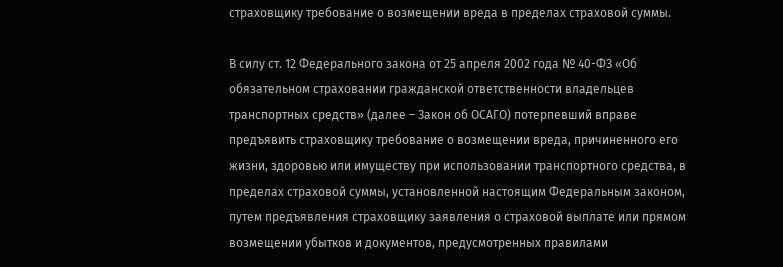страховщику требование о возмещении вреда в пределах страховой суммы.

В силу ст. 12 Федерального закона от 25 апреля 2002 года № 40-ФЗ «Об обязательном страховании гражданской ответственности владельцев транспортных средств» (далее – Закон об ОСАГО) потерпевший вправе предъявить страховщику требование о возмещении вреда, причиненного его жизни, здоровью или имуществу при использовании транспортного средства, в пределах страховой суммы, установленной настоящим Федеральным законом, путем предъявления страховщику заявления о страховой выплате или прямом возмещении убытков и документов, предусмотренных правилами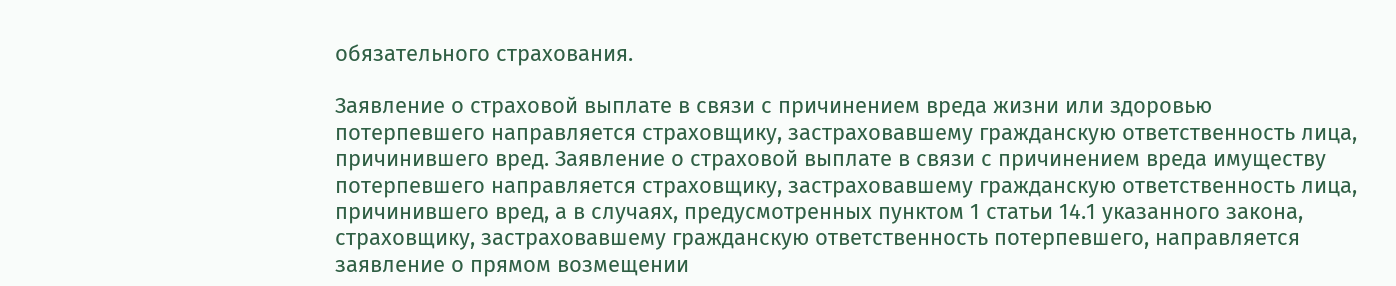обязательного страхования.

Заявление о страховой выплате в связи с причинением вреда жизни или здоровью потерпевшего направляется страховщику, застраховавшему гражданскую ответственность лица, причинившего вред. Заявление о страховой выплате в связи с причинением вреда имуществу потерпевшего направляется страховщику, застраховавшему гражданскую ответственность лица, причинившего вред, а в случаях, предусмотренных пунктом 1 статьи 14.1 указанного закона, страховщику, застраховавшему гражданскую ответственность потерпевшего, направляется заявление о прямом возмещении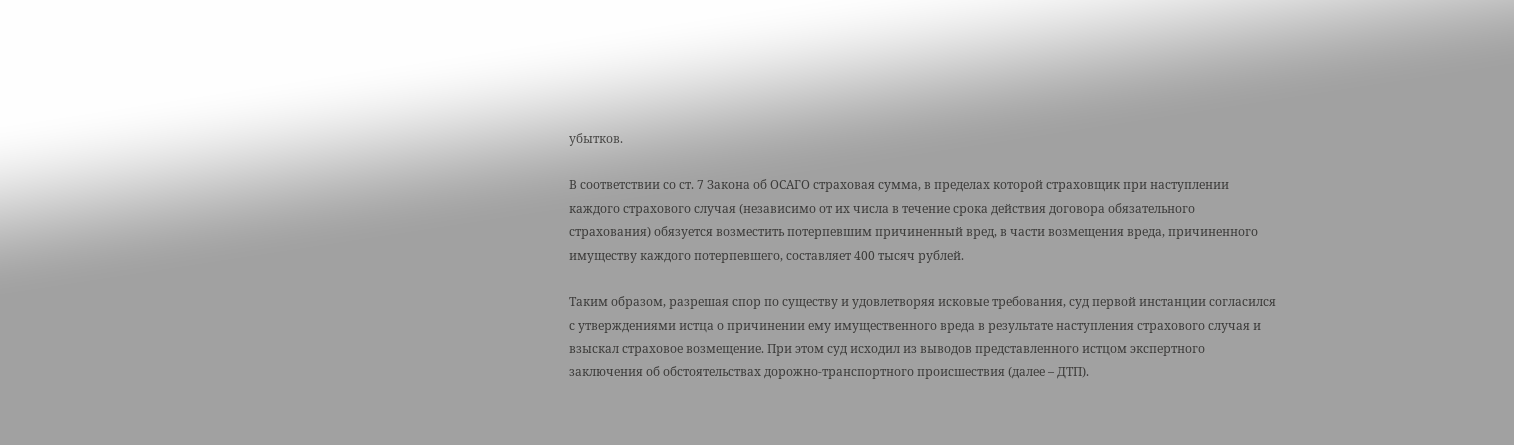убытков.

В соответствии со ст. 7 Закона об ОСАГО страховая сумма, в пределах которой страховщик при наступлении каждого страхового случая (независимо от их числа в течение срока действия договора обязательного страхования) обязуется возместить потерпевшим причиненный вред, в части возмещения вреда, причиненного имуществу каждого потерпевшего, составляет 400 тысяч рублей.

Таким образом, разрешая спор по существу и удовлетворяя исковые требования, суд первой инстанции согласился с утверждениями истца о причинении ему имущественного вреда в результате наступления страхового случая и взыскал страховое возмещение. При этом суд исходил из выводов представленного истцом экспертного заключения об обстоятельствах дорожно-транспортного происшествия (далее – ДТП).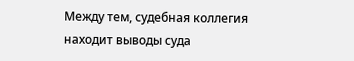Между тем, судебная коллегия находит выводы суда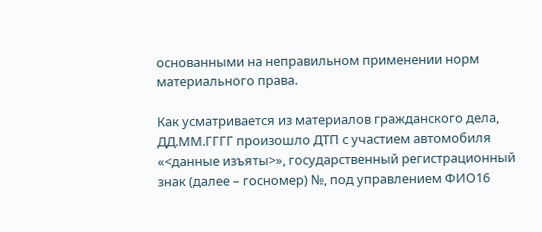основанными на неправильном применении норм материального права.

Как усматривается из материалов гражданского дела, ДД.ММ.ГГГГ произошло ДТП с участием автомобиля «<данные изъяты>», государственный регистрационный знак (далее – госномер) №, под управлением ФИО16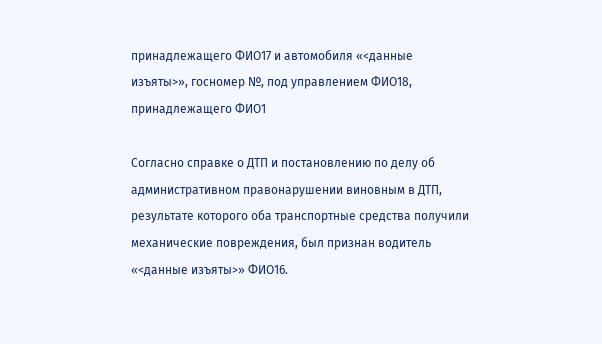принадлежащего ФИО17 и автомобиля «<данные изъяты>», госномер №, под управлением ФИО18, принадлежащего ФИО1

Согласно справке о ДТП и постановлению по делу об административном правонарушении виновным в ДТП, результате которого оба транспортные средства получили механические повреждения, был признан водитель «<данные изъяты>» ФИО16.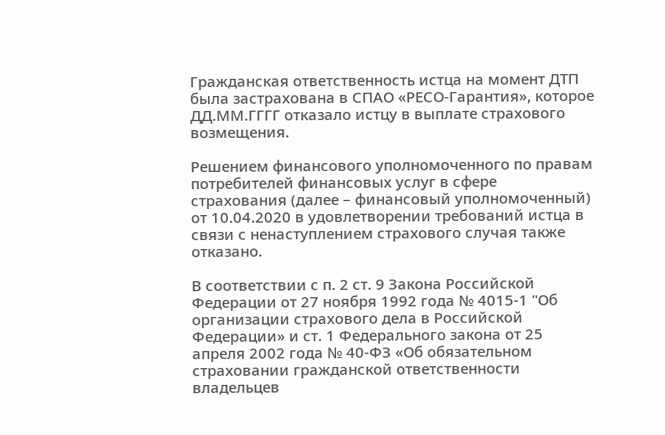Гражданская ответственность истца на момент ДТП была застрахована в СПАО «РЕСО-Гарантия», которое ДД.ММ.ГГГГ отказало истцу в выплате страхового возмещения.

Решением финансового уполномоченного по правам потребителей финансовых услуг в сфере страхования (далее – финансовый уполномоченный) от 10.04.2020 в удовлетворении требований истца в связи с ненаступлением страхового случая также отказано.

В соответствии с п. 2 ст. 9 Закона Российской Федерации от 27 ноября 1992 года № 4015-1 "Об организации страхового дела в Российской Федерации» и ст. 1 Федерального закона от 25 апреля 2002 года № 40-ФЗ «Об обязательном страховании гражданской ответственности владельцев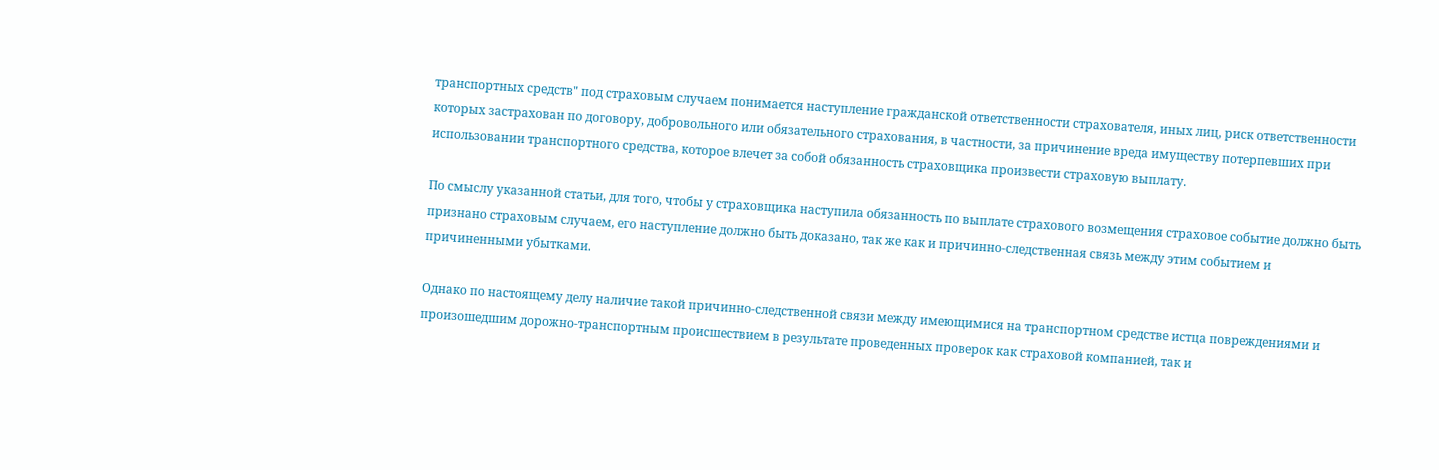транспортных средств" под страховым случаем понимается наступление гражданской ответственности страхователя, иных лиц, риск ответственности которых застрахован по договору, добровольного или обязательного страхования, в частности, за причинение вреда имуществу потерпевших при использовании транспортного средства, которое влечет за собой обязанность страховщика произвести страховую выплату.

По смыслу указанной статьи, для того, чтобы у страховщика наступила обязанность по выплате страхового возмещения страховое событие должно быть признано страховым случаем, его наступление должно быть доказано, так же как и причинно-следственная связь между этим событием и причиненными убытками.

Однако по настоящему делу наличие такой причинно-следственной связи между имеющимися на транспортном средстве истца повреждениями и произошедшим дорожно-транспортным происшествием в результате проведенных проверок как страховой компанией, так и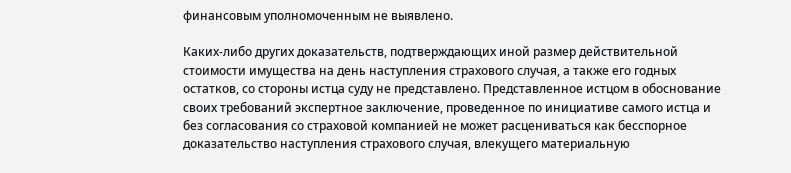финансовым уполномоченным не выявлено.

Каких-либо других доказательств, подтверждающих иной размер действительной стоимости имущества на день наступления страхового случая, а также его годных остатков, со стороны истца суду не представлено. Представленное истцом в обоснование своих требований экспертное заключение, проведенное по инициативе самого истца и без согласования со страховой компанией не может расцениваться как бесспорное доказательство наступления страхового случая, влекущего материальную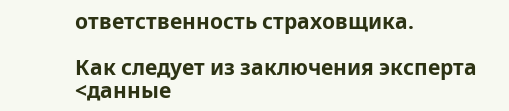ответственность страховщика.

Как следует из заключения эксперта <данные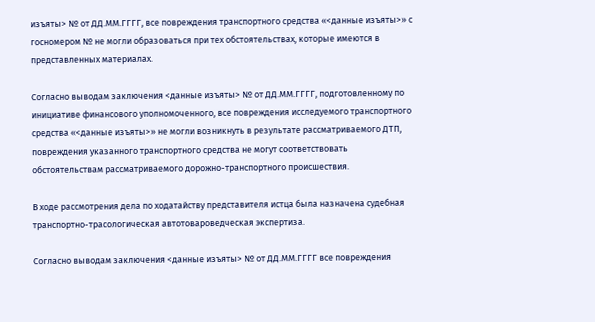изъяты> № от ДД.ММ.ГГГГ, все повреждения транспортного средства «<данные изъяты>» с госномером № не могли образоваться при тех обстоятельствах, которые имеются в представленных материалах.

Согласно выводам заключения <данные изъяты> № от ДД.ММ.ГГГГ, подготовленному по инициативе финансового уполномоченного, все повреждения исследуемого транспортного средства «<данные изъяты>» не могли возникнуть в результате рассматриваемого ДТП, повреждения указанного транспортного средства не могут соответствовать обстоятельствам рассматриваемого дорожно-транспортного происшествия.

В ходе рассмотрения дела по ходатайству представителя истца была назначена судебная транспортно-трасологическая автотовароведческая экспертиза.

Согласно выводам заключения <данные изъяты> № от ДД.ММ.ГГГГ все повреждения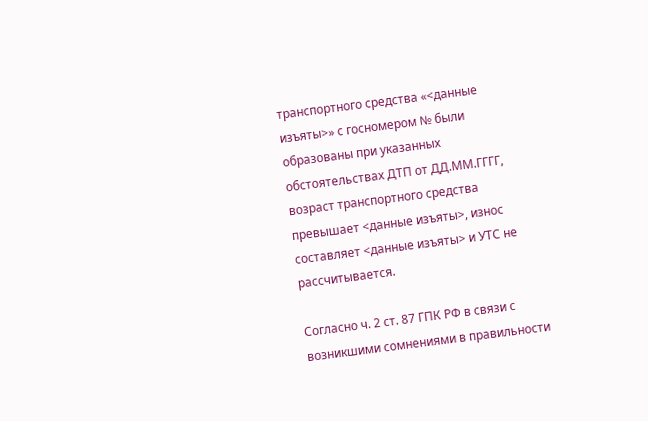транспортного средства «<данные изъяты>» с госномером № были образованы при указанных обстоятельствах ДТП от ДД.ММ.ГГГГ, возраст транспортного средства превышает <данные изъяты>, износ составляет <данные изъяты> и УТС не рассчитывается.

Согласно ч. 2 ст. 87 ГПК РФ в связи с возникшими сомнениями в правильности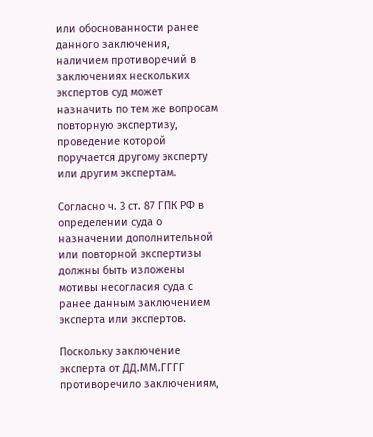или обоснованности ранее данного заключения, наличием противоречий в заключениях нескольких экспертов суд может назначить по тем же вопросам повторную экспертизу, проведение которой поручается другому эксперту или другим экспертам.

Согласно ч. 3 ст. 87 ГПК РФ в определении суда о назначении дополнительной или повторной экспертизы должны быть изложены мотивы несогласия суда с ранее данным заключением эксперта или экспертов.

Поскольку заключение эксперта от ДД.ММ.ГГГГ противоречило заключениям,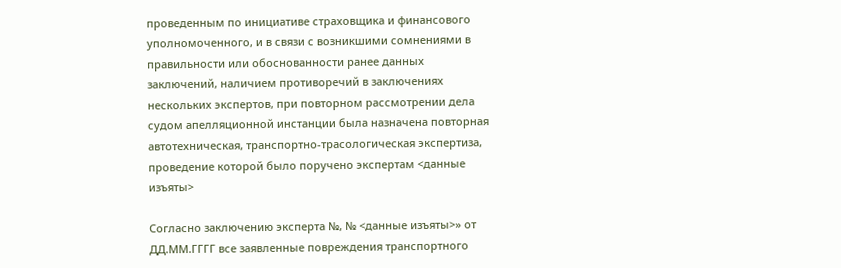проведенным по инициативе страховщика и финансового уполномоченного, и в связи с возникшими сомнениями в правильности или обоснованности ранее данных заключений, наличием противоречий в заключениях нескольких экспертов, при повторном рассмотрении дела судом апелляционной инстанции была назначена повторная автотехническая, транспортно-трасологическая экспертиза, проведение которой было поручено экспертам <данные изъяты>

Согласно заключению эксперта №, № <данные изъяты>» от ДД.ММ.ГГГГ все заявленные повреждения транспортного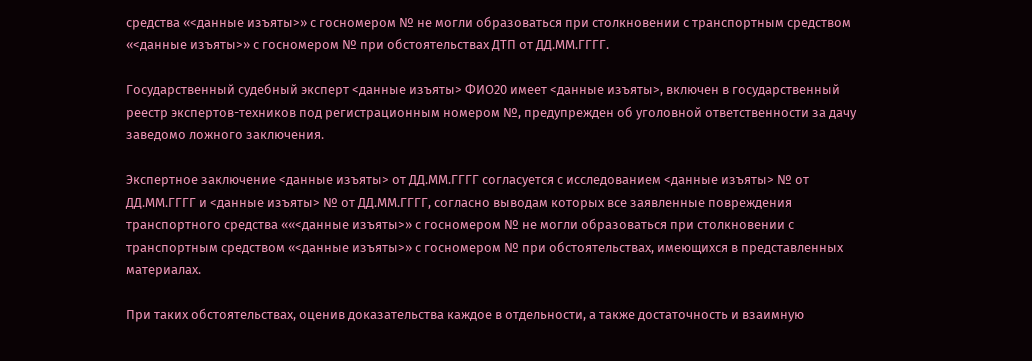средства «<данные изъяты>» с госномером № не могли образоваться при столкновении с транспортным средством «<данные изъяты>» с госномером № при обстоятельствах ДТП от ДД.ММ.ГГГГ.

Государственный судебный эксперт <данные изъяты> ФИО20 имеет <данные изъяты>, включен в государственный реестр экспертов-техников под регистрационным номером №, предупрежден об уголовной ответственности за дачу заведомо ложного заключения.

Экспертное заключение <данные изъяты> от ДД.ММ.ГГГГ согласуется с исследованием <данные изъяты> № от ДД.ММ.ГГГГ и <данные изъяты> № от ДД.ММ.ГГГГ, согласно выводам которых все заявленные повреждения транспортного средства ««<данные изъяты>» с госномером № не могли образоваться при столкновении с транспортным средством «<данные изъяты>» с госномером № при обстоятельствах, имеющихся в представленных материалах.

При таких обстоятельствах, оценив доказательства каждое в отдельности, а также достаточность и взаимную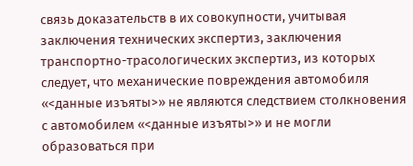связь доказательств в их совокупности, учитывая заключения технических экспертиз, заключения транспортно-трасологических экспертиз, из которых следует, что механические повреждения автомобиля «<данные изъяты>» не являются следствием столкновения с автомобилем «<данные изъяты>» и не могли образоваться при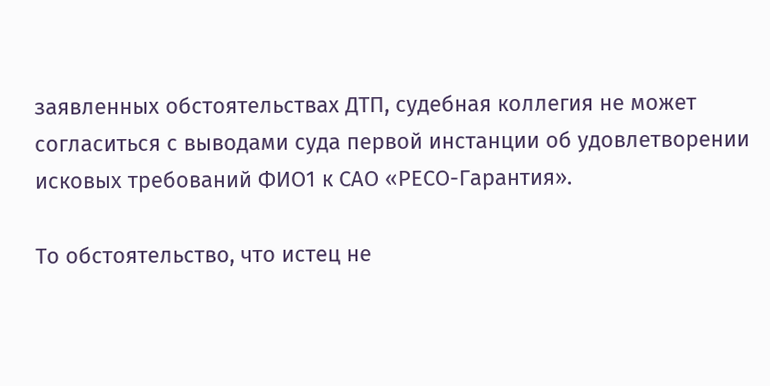заявленных обстоятельствах ДТП, судебная коллегия не может согласиться с выводами суда первой инстанции об удовлетворении исковых требований ФИО1 к САО «РЕСО-Гарантия».

То обстоятельство, что истец не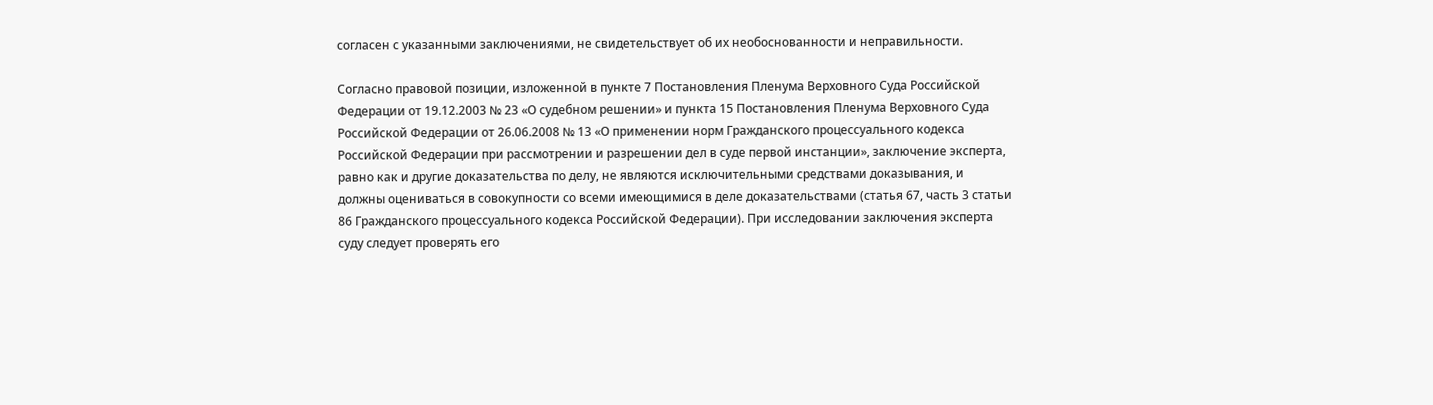согласен с указанными заключениями, не свидетельствует об их необоснованности и неправильности.

Согласно правовой позиции, изложенной в пункте 7 Постановления Пленума Верховного Суда Российской Федерации от 19.12.2003 № 23 «О судебном решении» и пункта 15 Постановления Пленума Верховного Суда Российской Федерации от 26.06.2008 № 13 «О применении норм Гражданского процессуального кодекса Российской Федерации при рассмотрении и разрешении дел в суде первой инстанции», заключение эксперта, равно как и другие доказательства по делу, не являются исключительными средствами доказывания, и должны оцениваться в совокупности со всеми имеющимися в деле доказательствами (статья 67, часть 3 статьи 86 Гражданского процессуального кодекса Российской Федерации). При исследовании заключения эксперта суду следует проверять его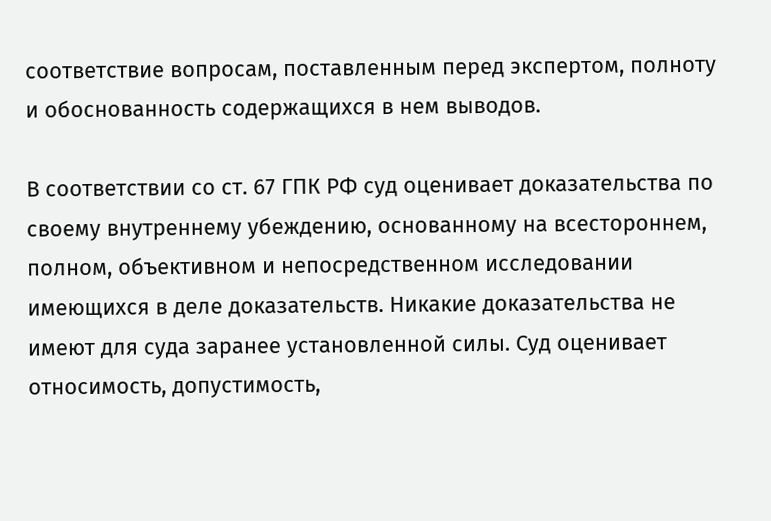соответствие вопросам, поставленным перед экспертом, полноту и обоснованность содержащихся в нем выводов.

В соответствии со ст. 67 ГПК РФ суд оценивает доказательства по своему внутреннему убеждению, основанному на всестороннем, полном, объективном и непосредственном исследовании имеющихся в деле доказательств. Никакие доказательства не имеют для суда заранее установленной силы. Суд оценивает относимость, допустимость,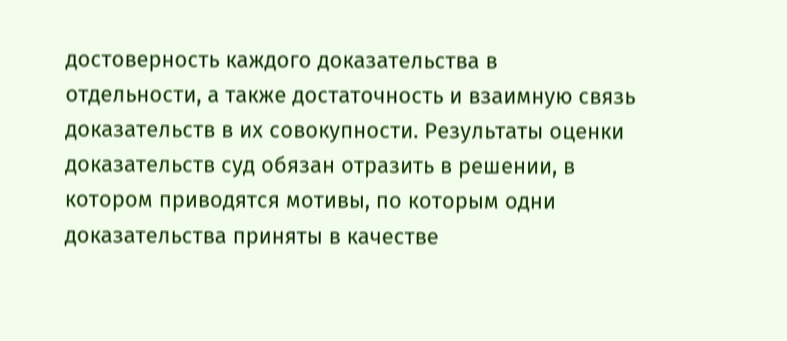достоверность каждого доказательства в отдельности, а также достаточность и взаимную связь доказательств в их совокупности. Результаты оценки доказательств суд обязан отразить в решении, в котором приводятся мотивы, по которым одни доказательства приняты в качестве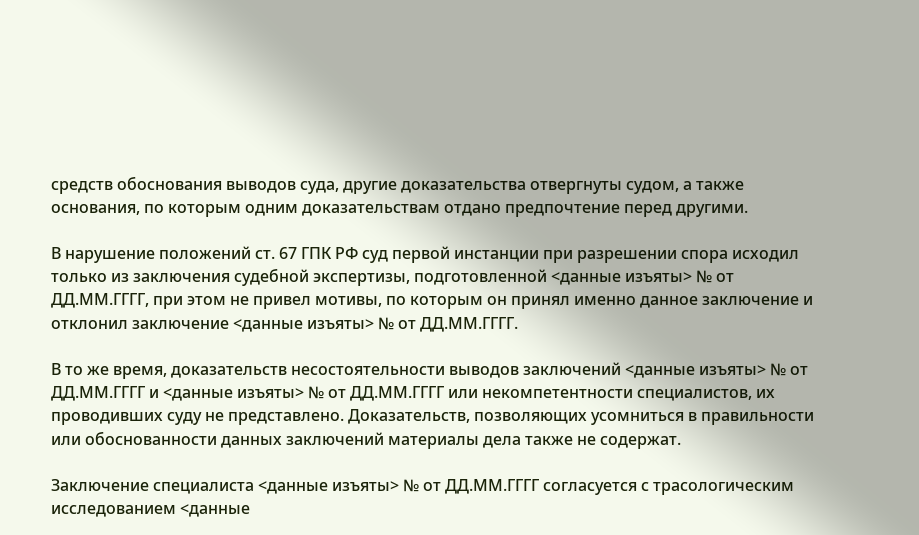средств обоснования выводов суда, другие доказательства отвергнуты судом, а также основания, по которым одним доказательствам отдано предпочтение перед другими.

В нарушение положений ст. 67 ГПК РФ суд первой инстанции при разрешении спора исходил только из заключения судебной экспертизы, подготовленной <данные изъяты> № от ДД.ММ.ГГГГ, при этом не привел мотивы, по которым он принял именно данное заключение и отклонил заключение <данные изъяты> № от ДД.ММ.ГГГГ.

В то же время, доказательств несостоятельности выводов заключений <данные изъяты> № от ДД.ММ.ГГГГ и <данные изъяты> № от ДД.ММ.ГГГГ или некомпетентности специалистов, их проводивших суду не представлено. Доказательств, позволяющих усомниться в правильности или обоснованности данных заключений материалы дела также не содержат.

Заключение специалиста <данные изъяты> № от ДД.ММ.ГГГГ согласуется с трасологическим исследованием <данные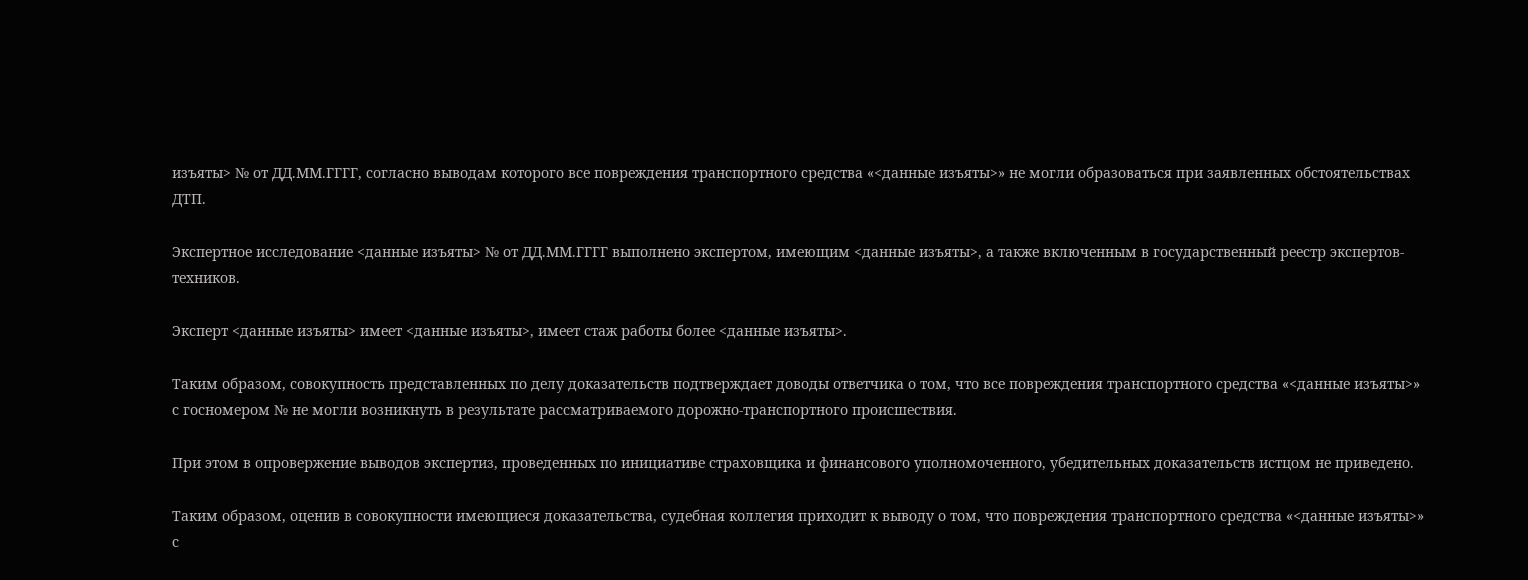изъяты> № от ДД.ММ.ГГГГ, согласно выводам которого все повреждения транспортного средства «<данные изъяты>» не могли образоваться при заявленных обстоятельствах ДТП.

Экспертное исследование <данные изъяты> № от ДД.ММ.ГГГГ выполнено экспертом, имеющим <данные изъяты>, а также включенным в государственный реестр экспертов-техников.

Эксперт <данные изъяты> имеет <данные изъяты>, имеет стаж работы более <данные изъяты>.

Таким образом, совокупность представленных по делу доказательств подтверждает доводы ответчика о том, что все повреждения транспортного средства «<данные изъяты>» с госномером № не могли возникнуть в результате рассматриваемого дорожно-транспортного происшествия.

При этом в опровержение выводов экспертиз, проведенных по инициативе страховщика и финансового уполномоченного, убедительных доказательств истцом не приведено.

Таким образом, оценив в совокупности имеющиеся доказательства, судебная коллегия приходит к выводу о том, что повреждения транспортного средства «<данные изъяты>» с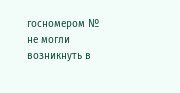госномером № не могли возникнуть в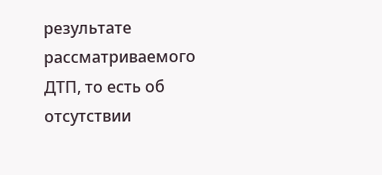результате рассматриваемого ДТП, то есть об отсутствии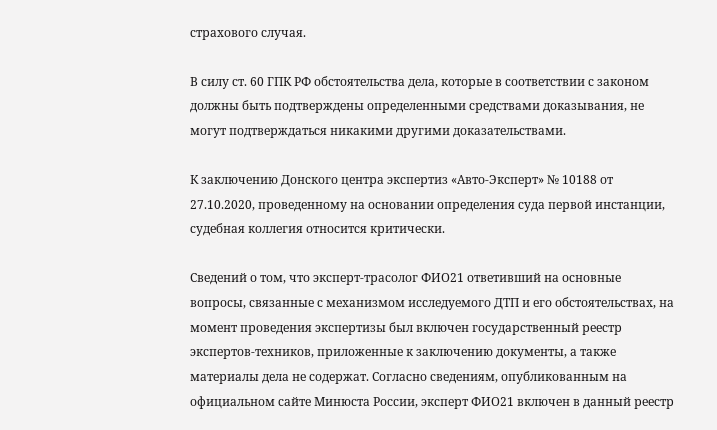страхового случая.

В силу ст. 60 ГПК РФ обстоятельства дела, которые в соответствии с законом должны быть подтверждены определенными средствами доказывания, не могут подтверждаться никакими другими доказательствами.

К заключению Донского центра экспертиз «Авто-Эксперт» № 10188 от 27.10.2020, проведенному на основании определения суда первой инстанции, судебная коллегия относится критически.

Сведений о том, что эксперт-трасолог ФИО21 ответивший на основные вопросы, связанные с механизмом исследуемого ДТП и его обстоятельствах, на момент проведения экспертизы был включен государственный реестр экспертов-техников, приложенные к заключению документы, а также материалы дела не содержат. Согласно сведениям, опубликованным на официальном сайте Минюста России, эксперт ФИО21 включен в данный реестр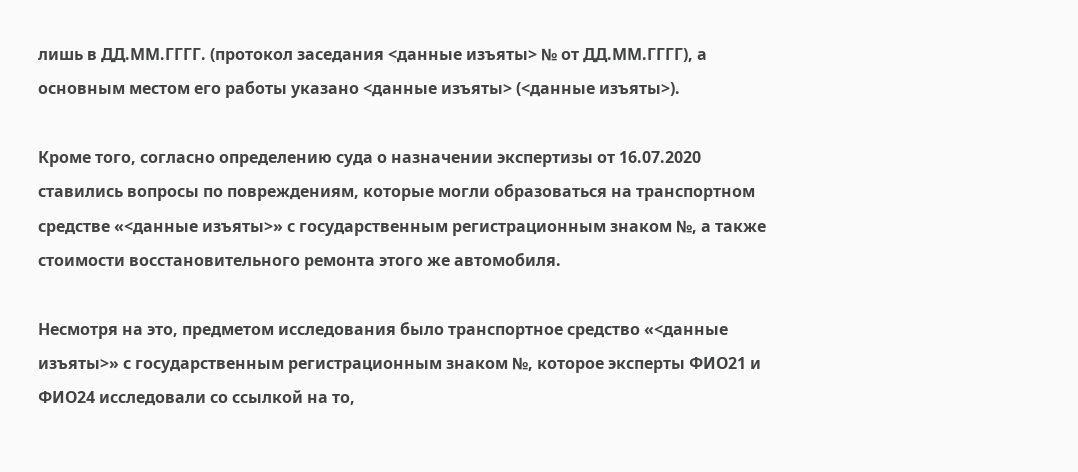лишь в ДД.ММ.ГГГГ. (протокол заседания <данные изъяты> № от ДД.ММ.ГГГГ), а основным местом его работы указано <данные изъяты> (<данные изъяты>).

Кроме того, согласно определению суда о назначении экспертизы от 16.07.2020 ставились вопросы по повреждениям, которые могли образоваться на транспортном средстве «<данные изъяты>» с государственным регистрационным знаком №, а также стоимости восстановительного ремонта этого же автомобиля.

Несмотря на это, предметом исследования было транспортное средство «<данные изъяты>» с государственным регистрационным знаком №, которое эксперты ФИО21 и ФИО24 исследовали со ссылкой на то,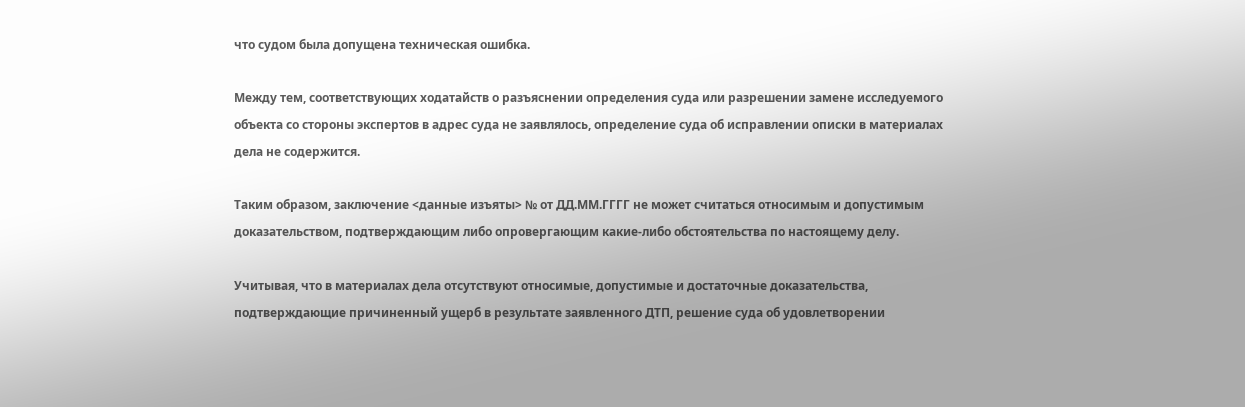что судом была допущена техническая ошибка.

Между тем, соответствующих ходатайств о разъяснении определения суда или разрешении замене исследуемого объекта со стороны экспертов в адрес суда не заявлялось, определение суда об исправлении описки в материалах дела не содержится.

Таким образом, заключение <данные изъяты> № от ДД.ММ.ГГГГ не может считаться относимым и допустимым доказательством, подтверждающим либо опровергающим какие-либо обстоятельства по настоящему делу.

Учитывая, что в материалах дела отсутствуют относимые, допустимые и достаточные доказательства, подтверждающие причиненный ущерб в результате заявленного ДТП, решение суда об удовлетворении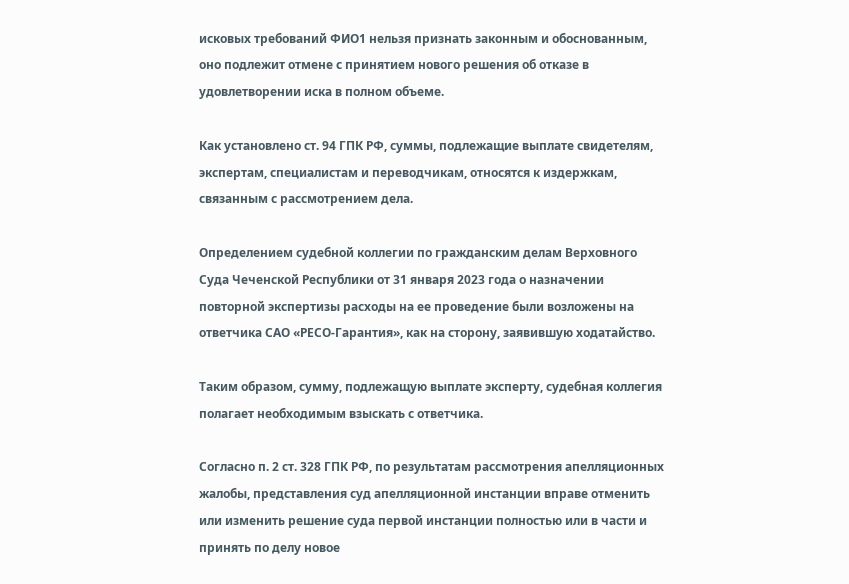исковых требований ФИО1 нельзя признать законным и обоснованным, оно подлежит отмене с принятием нового решения об отказе в удовлетворении иска в полном объеме.

Как установлено ст. 94 ГПК РФ, суммы, подлежащие выплате свидетелям, экспертам, специалистам и переводчикам, относятся к издержкам, связанным с рассмотрением дела.

Определением судебной коллегии по гражданским делам Верховного Суда Чеченской Республики от 31 января 2023 года о назначении повторной экспертизы расходы на ее проведение были возложены на ответчика САО «РЕСО-Гарантия», как на сторону, заявившую ходатайство.

Таким образом, сумму, подлежащую выплате эксперту, судебная коллегия полагает необходимым взыскать с ответчика.

Согласно п. 2 ст. 328 ГПК РФ, по результатам рассмотрения апелляционных жалобы, представления суд апелляционной инстанции вправе отменить или изменить решение суда первой инстанции полностью или в части и принять по делу новое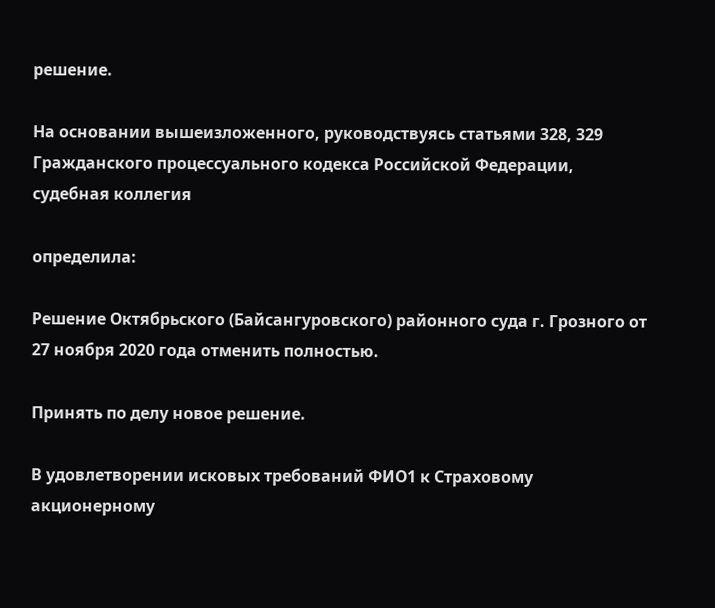решение.

На основании вышеизложенного, руководствуясь статьями 328, 329 Гражданского процессуального кодекса Российской Федерации, судебная коллегия

определила:

Решение Октябрьского (Байсангуровского) районного суда г. Грозного от 27 ноября 2020 года отменить полностью.

Принять по делу новое решение.

В удовлетворении исковых требований ФИО1 к Страховому акционерному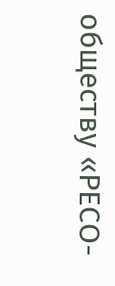обществу «РЕСО-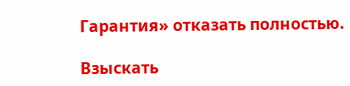Гарантия» отказать полностью.

Взыскать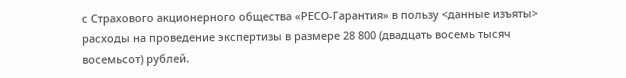с Страхового акционерного общества «РЕСО-Гарантия» в пользу <данные изъяты> расходы на проведение экспертизы в размере 28 800 (двадцать восемь тысяч восемьсот) рублей.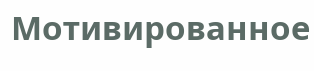Мотивированное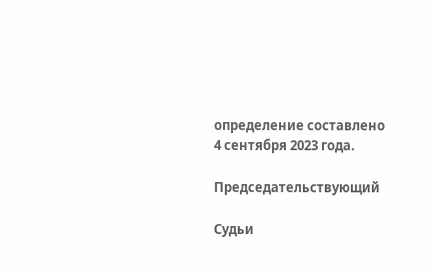определение составлено 4 сентября 2023 года.

Председательствующий

Судьи